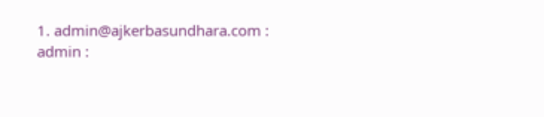1. admin@ajkerbasundhara.com : admin :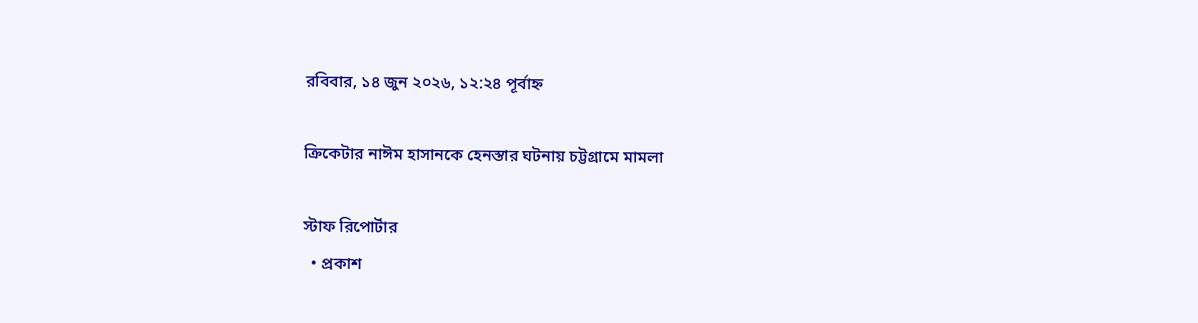রবিবার, ১৪ জুন ২০২৬, ১২:২৪ পূর্বাহ্ন

ক্রিকেটার নাঈম হাসানকে হেনস্তার ঘটনায় চট্টগ্রামে মামলা

স্টাফ রিপোর্টার
  • প্রকাশ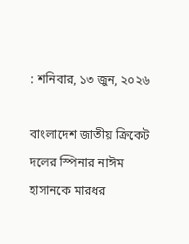: শনিবার, ১৩ জুন, ২০২৬

বাংলাদেশ জাতীয় ক্রিকেট দলের স্পিনার নাঈম হাসানকে মারধর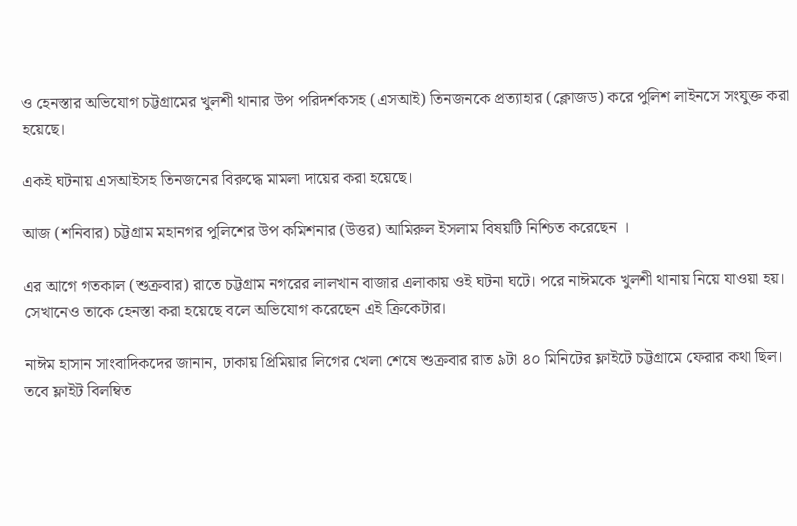ও হেনস্তার অভিযোগ চট্টগ্রামের খুলশী থানার উপ পরিদর্শকসহ (এসআই) তিনজনকে প্রত্যাহার (ক্লোজড) করে পুলিশ লাইনসে সংযুক্ত করা হয়েছে।

একই ঘটনায় এসআইসহ তিনজনের বিরুদ্ধে মামলা দায়ের করা হয়েছে।

আজ (শনিবার) চট্টগ্রাম মহানগর পুলিশের উপ কমিশনার (উত্তর) আমিরুল ইসলাম বিষয়টি নিশ্চিত করেছেন ।

এর আগে গতকাল (শুক্রবার) রাতে চট্টগ্রাম নগরের লালখান বাজার এলাকায় ওই ঘটনা ঘটে। পরে নাঈমকে খুলশী থানায় নিয়ে যাওয়া হয়। সেখানেও তাকে হেনস্তা করা হয়েছে বলে অভিযোগ করেছেন এই ক্রিকেটার।

নাঈম হাসান সাংবাদিকদের জানান, ঢাকায় প্রিমিয়ার লিগের খেলা শেষে শুক্রবার রাত ৯টা ৪০ মিনিটের ফ্লাইটে চট্টগ্রামে ফেরার কথা ছিল। তবে ফ্লাইট বিলম্বিত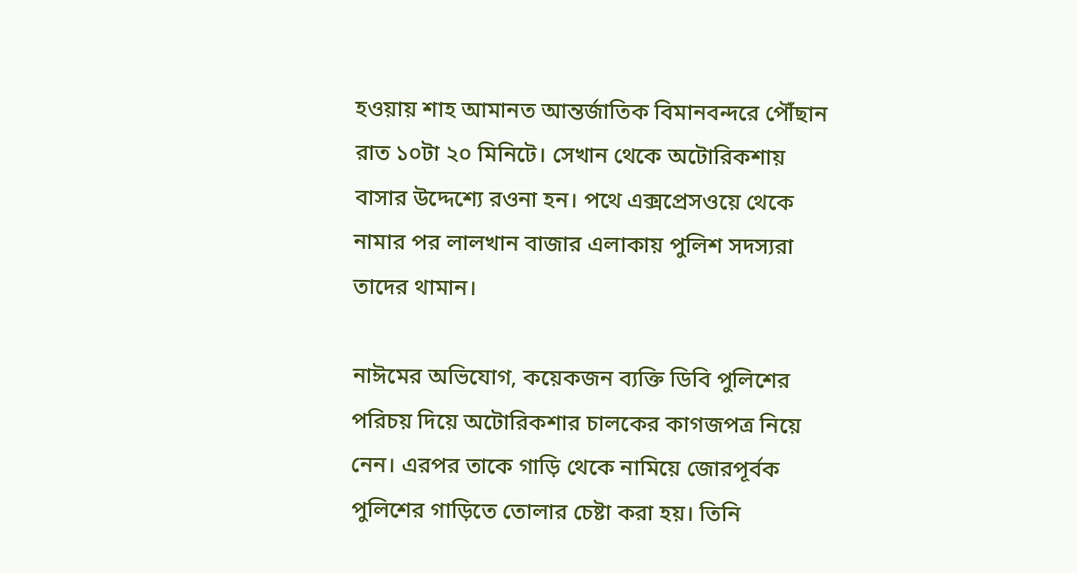হওয়ায় শাহ আমানত আন্তর্জাতিক বিমানবন্দরে পৌঁছান রাত ১০টা ২০ মিনিটে। সেখান থেকে অটোরিকশায় বাসার উদ্দেশ্যে রওনা হন। পথে এক্সপ্রেসওয়ে থেকে নামার পর লালখান বাজার এলাকায় পুলিশ সদস্যরা তাদের থামান।

নাঈমের অভিযোগ, কয়েকজন ব্যক্তি ডিবি পুলিশের পরিচয় দিয়ে অটোরিকশার চালকের কাগজপত্র নিয়ে নেন। এরপর তাকে গাড়ি থেকে নামিয়ে জোরপূর্বক পুলিশের গাড়িতে তোলার চেষ্টা করা হয়। তিনি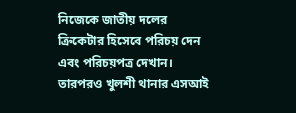নিজেকে জাতীয় দলের ক্রিকেটার হিসেবে পরিচয় দেন এবং পরিচয়পত্র দেখান। তারপরও খুলশী থানার এসআই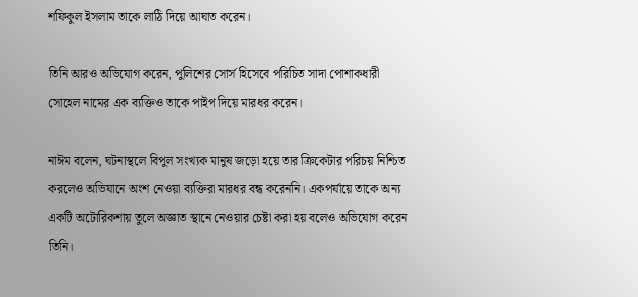শফিকুল ইসলাম তাকে লাঠি দিয়ে আঘাত করেন।

তিনি আরও অভিযোগ করেন, পুলিশের সোর্স হিসেবে পরিচিত সাদা পোশাকধারী সোহেল নামের এক ব্যক্তিও তাকে পাইপ দিয়ে মারধর করেন।

নাঈম বলেন, ঘটনাস্থলে বিপুল সংখ্যক মানুষ জড়ো হয়ে তার ক্রিকেটার পরিচয় নিশ্চিত করলেও অভিযানে অংশ নেওয়া ব্যক্তিরা মারধর বন্ধ করেননি। একপর্যায়ে তাকে অন্য একটি অটোরিকশায় তুলে অজ্ঞাত স্থানে নেওয়ার চেষ্টা করা হয় বলেও অভিযোগ করেন তিনি।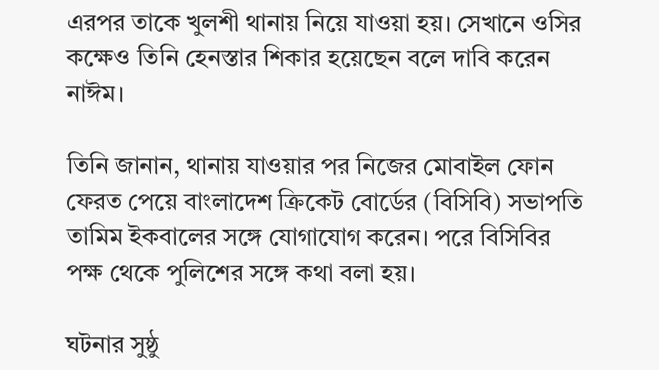এরপর তাকে খুলশী থানায় নিয়ে যাওয়া হয়। সেখানে ওসির কক্ষেও তিনি হেনস্তার শিকার হয়েছেন বলে দাবি করেন নাঈম।

তিনি জানান, থানায় যাওয়ার পর নিজের মোবাইল ফোন ফেরত পেয়ে বাংলাদেশ ক্রিকেট বোর্ডের (বিসিবি) সভাপতি তামিম ইকবালের সঙ্গে যোগাযোগ করেন। পরে বিসিবির পক্ষ থেকে পুলিশের সঙ্গে কথা বলা হয়।

ঘটনার সুষ্ঠু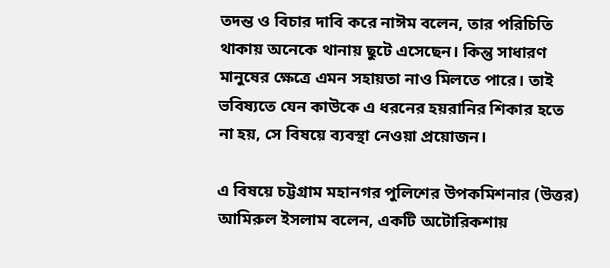তদন্ত ও বিচার দাবি করে নাঈম বলেন, তার পরিচিতি থাকায় অনেকে থানায় ছুটে এসেছেন। কিন্তু সাধারণ মানুষের ক্ষেত্রে এমন সহায়তা নাও মিলতে পারে। তাই ভবিষ্যতে যেন কাউকে এ ধরনের হয়রানির শিকার হতে না হয়, সে বিষয়ে ব্যবস্থা নেওয়া প্রয়োজন।

এ বিষয়ে চট্টগ্রাম মহানগর পুলিশের উপকমিশনার (উত্তর) আমিরুল ইসলাম বলেন, একটি অটোরিকশায়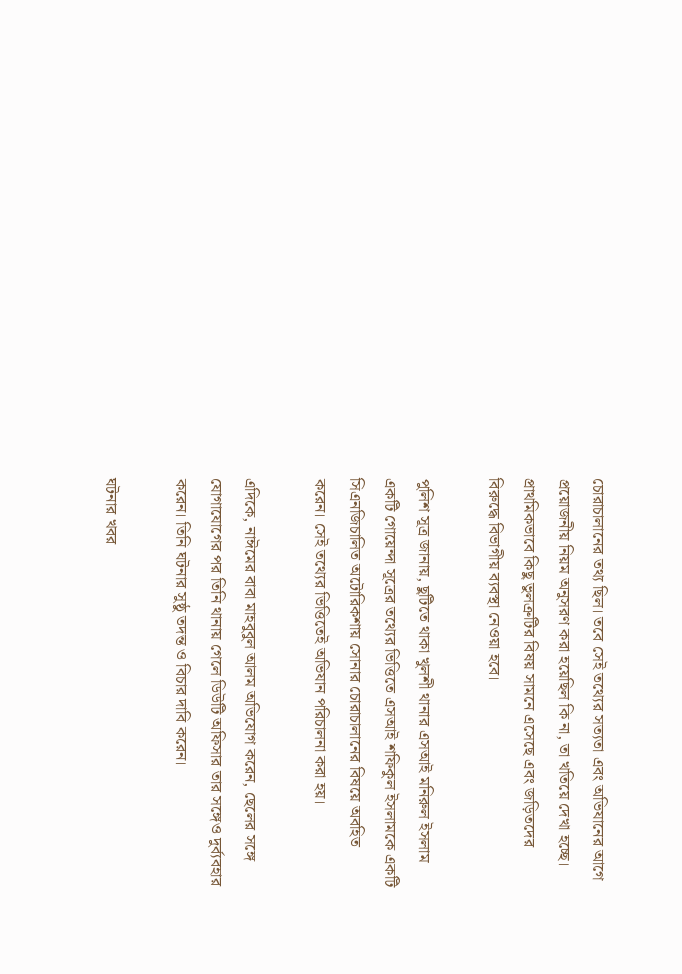চোরাচালানের তথ্য ছিল। তবে সেই তথ্যের সত্যতা এবং অভিযানের আগে প্রয়োজনীয় নিয়ম অনুসরণ করা হয়েছিল কি না, তা খতিয়ে দেখা হচ্ছে। প্রাথমিকভাবে কিছু ভুলত্রুটির বিষয় সামনে এসেছে এবং জড়িতদের বিরুদ্ধে বিভাগীয় ব্যবস্থা নেওয়া হবে।

পুলিশ সূত্র জানায়, ছুটিতে থাকা খুলশী থানার এসআই মনিরুল ইসলাম একটি গোয়েন্দা সূত্রের তথ্যের ভিত্তিতে এসআই শফিকুল ইসলামকে একটি সিএনজিচালিত অটোরিকশায় সোনার চোরাচালানের বিষয়ে অবহিত করেন। সেই তথ্যের ভিত্তিতেই অভিযান পরিচালনা করা হয়।

এদিকে, নাঈমের বাবা মাহবুবুল আলম অভিযোগ করেন, ছেলের সঙ্গে যোগাযোগের পর তিনি থানায় গেলে ডিউটি অফিসার তার সঙ্গেও দুর্ব্যবহার করেন। তিনি ঘটনার সুষ্ঠু তদন্ত ও বিচার দাবি করেন।

ঘটনার খবর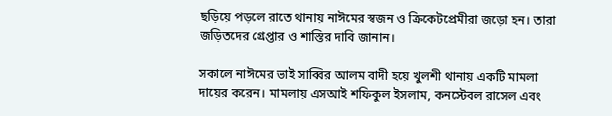ছড়িয়ে পড়লে রাতে থানায় নাঈমের স্বজন ও ক্রিকেটপ্রেমীরা জড়ো হন। তারা জড়িতদের গ্রেপ্তার ও শাস্তির দাবি জানান।

সকালে নাঈমের ভাই সাব্বির আলম বাদী হয়ে খুলশী থানায় একটি মামলা দায়ের করেন। মামলায় এসআই শফিকুল ইসলাম, কনস্টেবল রাসেল এবং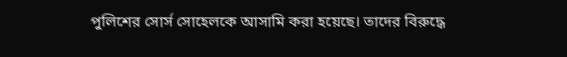পুলিশের সোর্স সোহেলকে আসামি করা হয়েছে। তাদের বিরুদ্ধে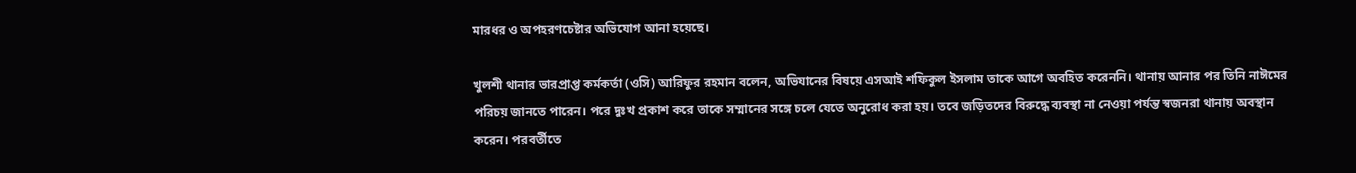মারধর ও অপহরণচেষ্টার অভিযোগ আনা হয়েছে।

খুলশী থানার ভারপ্রাপ্ত কর্মকর্তা (ওসি) আরিফুর রহমান বলেন, অভিযানের বিষয়ে এসআই শফিকুল ইসলাম তাকে আগে অবহিত করেননি। থানায় আনার পর তিনি নাঈমের পরিচয় জানতে পারেন। পরে দুঃখ প্রকাশ করে তাকে সম্মানের সঙ্গে চলে যেতে অনুরোধ করা হয়। তবে জড়িতদের বিরুদ্ধে ব্যবস্থা না নেওয়া পর্যন্ত স্বজনরা থানায় অবস্থান করেন। পরবর্তীতে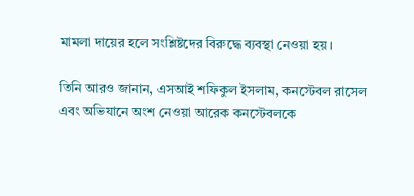মামলা দায়ের হলে সংশ্লিষ্টদের বিরুদ্ধে ব্যবস্থা নেওয়া হয়।

তিনি আরও জানান, এসআই শফিকুল ইসলাম, কনস্টেবল রাসেল এবং অভিযানে অংশ নেওয়া আরেক কনস্টেবলকে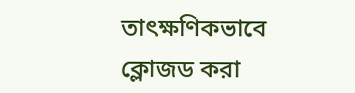তাৎক্ষণিকভাবে ক্লোজড করা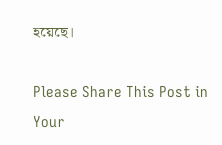হয়েছে।

Please Share This Post in Your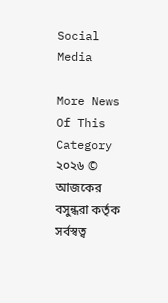Social Media

More News Of This Category
২০২৬ © আজকের বসুন্ধরা কর্তৃক সর্বস্বত্ব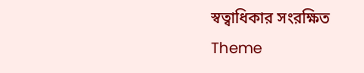স্বত্বাধিকার সংরক্ষিত
Theme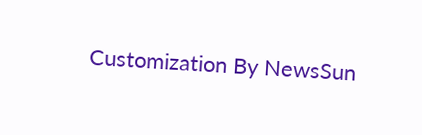Customization By NewsSun